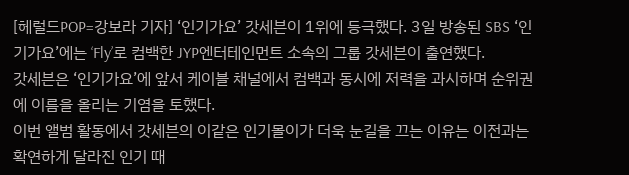[헤럴드POP=강보라 기자] ‘인기가요’ 갓세븐이 1위에 등극했다. 3일 방송된 SBS ‘인기가요’에는 ‘Fly’로 컴백한 JYP엔터테인먼트 소속의 그룹 갓세븐이 출연했다.
갓세븐은 ‘인기가요’에 앞서 케이블 채널에서 컴백과 동시에 저력을 과시하며 순위권에 이름을 올리는 기염을 토했다.
이번 앨범 활동에서 갓세븐의 이같은 인기몰이가 더욱 눈길을 끄는 이유는 이전과는 확연하게 달라진 인기 때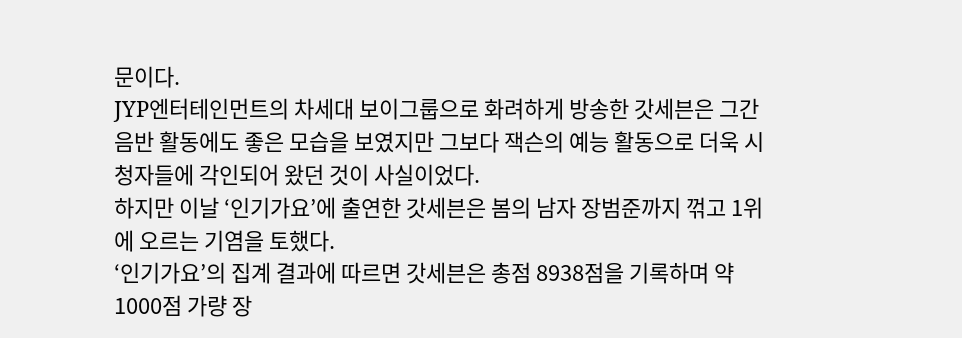문이다.
JYP엔터테인먼트의 차세대 보이그룹으로 화려하게 방송한 갓세븐은 그간 음반 활동에도 좋은 모습을 보였지만 그보다 잭슨의 예능 활동으로 더욱 시청자들에 각인되어 왔던 것이 사실이었다.
하지만 이날 ‘인기가요’에 출연한 갓세븐은 봄의 남자 장범준까지 꺾고 1위에 오르는 기염을 토했다.
‘인기가요’의 집계 결과에 따르면 갓세븐은 총점 8938점을 기록하며 약 1000점 가량 장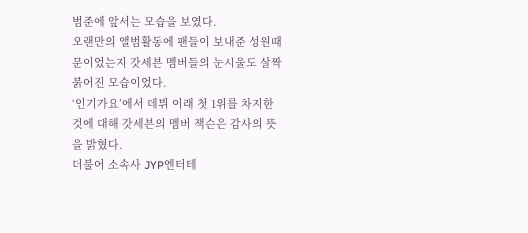범준에 앞서는 모습을 보였다.
오랜만의 앨범활동에 팬들이 보내준 성원때문이었는지 갓세븐 멤버들의 눈시울도 살짝 붉어진 모습이었다.
‘인기가요’에서 데뷔 이래 첫 1위를 차지한 것에 대해 갓세븐의 멤버 잭슨은 감사의 뜻을 밝혔다.
더불어 소속사 JYP엔터테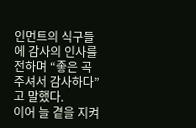인먼트의 식구들에 감사의 인사를 전하며 “좋은 곡 주셔서 감사하다”고 말했다.
이어 늘 곁을 지켜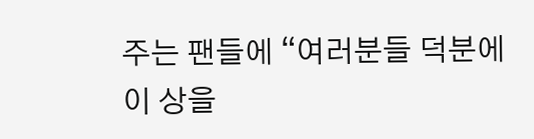주는 팬들에 “여러분들 덕분에 이 상을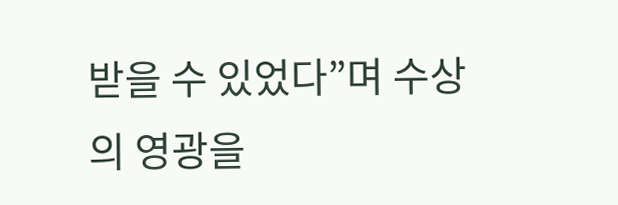받을 수 있었다”며 수상의 영광을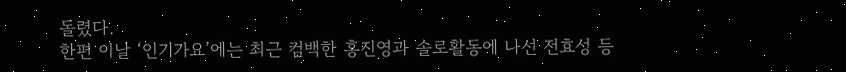돌렸다.
한편 이날 ‘인기가요’에는 최근 컴백한 홍진영과 솔로활동에 나선 전효성 등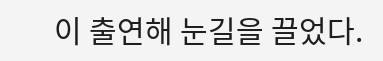이 출연해 눈길을 끌었다.